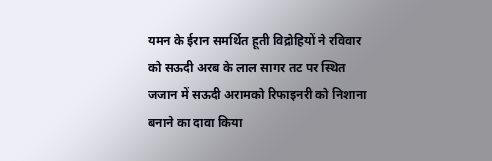यमन के ईरान समर्थित हूती विद्रोहियों ने रविवार को सऊदी अरब के लाल सागर तट पर स्थित जजान में सऊदी अरामको रिफाइनरी को निशाना बनाने का दावा किया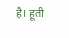है। हूती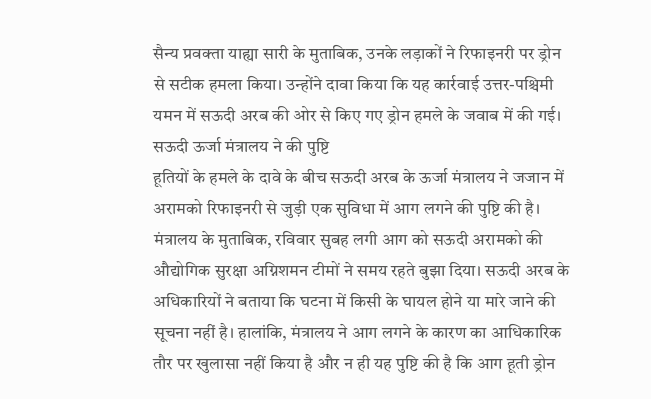सैन्य प्रवक्ता याह्या सारी के मुताबिक, उनके लड़ाकों ने रिफाइनरी पर ड्रोन से सटीक हमला किया। उन्होंने दावा किया कि यह कार्रवाई उत्तर-पश्चिमी यमन में सऊदी अरब की ओर से किए गए ड्रोन हमले के जवाब में की गई।
सऊदी ऊर्जा मंत्रालय ने की पुष्टि
हूतियों के हमले के दावे के बीच सऊदी अरब के ऊर्जा मंत्रालय ने जजान में अरामको रिफाइनरी से जुड़ी एक सुविधा में आग लगने की पुष्टि की है। मंत्रालय के मुताबिक, रविवार सुबह लगी आग को सऊदी अरामको की औद्योगिक सुरक्षा अग्निशमन टीमों ने समय रहते बुझा दिया। सऊदी अरब के अधिकारियों ने बताया कि घटना में किसी के घायल होने या मारे जाने की सूचना नहीं है। हालांकि, मंत्रालय ने आग लगने के कारण का आधिकारिक तौर पर खुलासा नहीं किया है और न ही यह पुष्टि की है कि आग हूती ड्रोन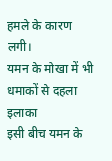हमले के कारण लगी।
यमन के मोखा में भी धमाकों से दहला इलाका
इसी बीच यमन के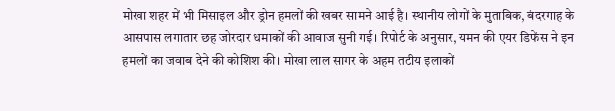मोखा शहर में भी मिसाइल और ड्रोन हमलों की खबर सामने आई है। स्थानीय लोगों के मुताबिक, बंदरगाह के आसपास लगातार छह जोरदार धमाकों की आवाज सुनी गई। रिपोर्ट के अनुसार, यमन की एयर डिफेंस ने इन हमलों का जवाब देने की कोशिश की। मोखा लाल सागर के अहम तटीय इलाकों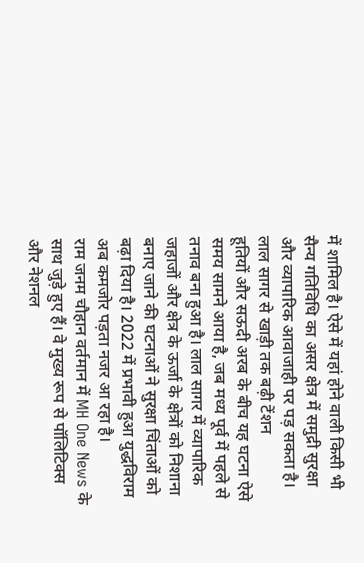में शामिल है। ऐसे में यहां होने वाली किसी भी सैन्य गतिविधि का असर क्षेत्र में समुद्री सुरक्षा और व्यापारिक आवाजाही पर पड़ सकता है।
लाल सागर से खाड़ी तक बढ़ी टेंशन
हूतियों और सऊदी अरब के बीच यह घटना ऐसे समय सामने आया है, जब मध्य पूर्व में पहले से तनाव बना हुआ है। लाल सागर में व्यापारिक जहाजों और क्षेत्र के ऊर्जा के क्षेत्रों को निशाना बनाए जाने की घटनाओं ने सुरक्षा चिंताओं को बढ़ा दिया है। 2022 में प्रभावी हुआ युद्धविराम अब कमजोर पड़ता नजर आ रहा है।
राम जनम चौहान वर्तमान में MH One News के साथ जुड़े हुए हैं। वे मुख्य रूप से पॉलिटिक्स और नेशनल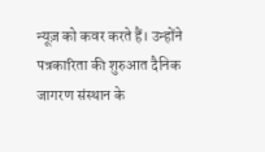न्यूज़ को कवर करते हैं। उन्होंने पत्रकारिता की शुरुआत दैनिक जागरण संस्थान के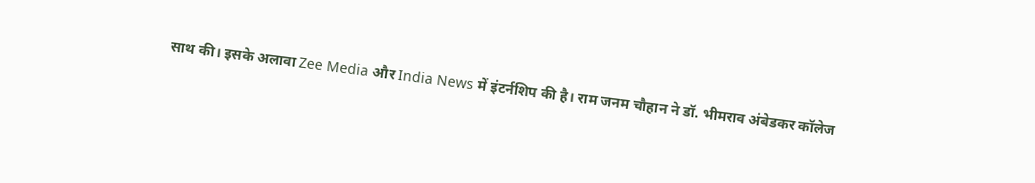साथ की। इसके अलावा Zee Media और India News में इंटर्नशिप की है। राम जनम चौहान ने डॉ. भीमराव अंबेडकर कॉलेज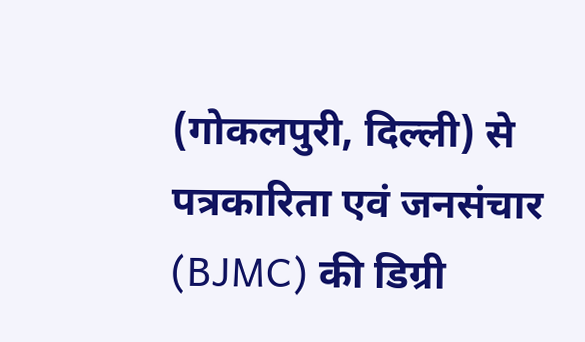(गोकलपुरी, दिल्ली) से पत्रकारिता एवं जनसंचार (BJMC) की डिग्री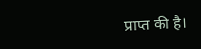प्राप्त की है।